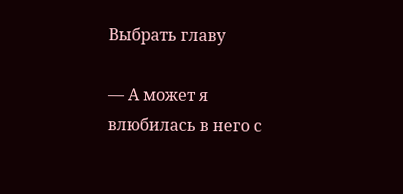Выбрать главу

— А может я влюбилась в него с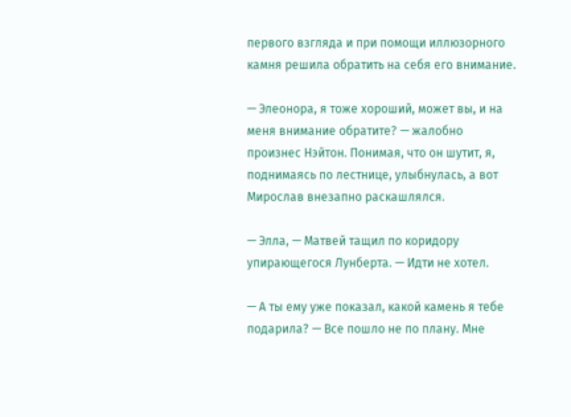первого взгляда и при помощи иллюзорного камня решила обратить на себя его внимание.

— Элеонора, я тоже хороший, может вы, и на меня внимание обратите? — жалобно произнес Нэйтон. Понимая, что он шутит, я, поднимаясь по лестнице, улыбнулась, а вот Мирослав внезапно раскашлялся.

— Элла, — Матвей тащил по коридору упирающегося Лунберта. — Идти не хотел.

— А ты ему уже показал, какой камень я тебе подарила? — Все пошло не по плану. Мне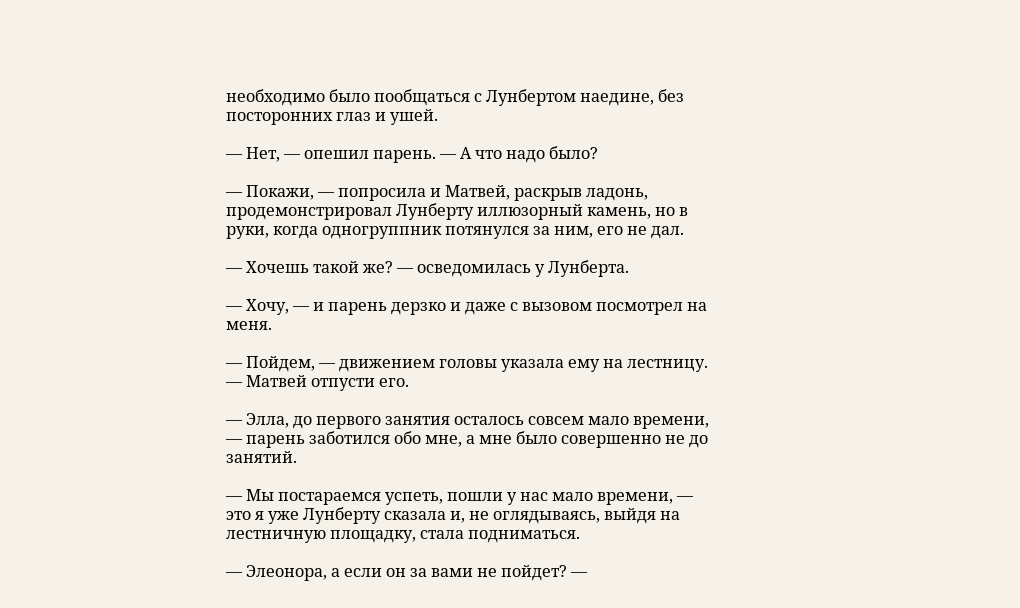необходимо было пообщаться с Лунбертом наедине, без посторонних глаз и ушей.

— Нет, — опешил парень. — А что надо было?

— Покажи, — попросила и Матвей, раскрыв ладонь, продемонстрировал Лунберту иллюзорный камень, но в руки, когда одногруппник потянулся за ним, его не дал.

— Хочешь такой же? — осведомилась у Лунберта.

— Хочу, — и парень дерзко и даже с вызовом посмотрел на меня.

— Пойдем, — движением головы указала ему на лестницу. — Матвей отпусти его.

— Элла, до первого занятия осталось совсем мало времени, — парень заботился обо мне, а мне было совершенно не до занятий.

— Мы постараемся успеть, пошли у нас мало времени, — это я уже Лунберту сказала и, не оглядываясь, выйдя на лестничную площадку, стала подниматься.

— Элеонора, а если он за вами не пойдет? —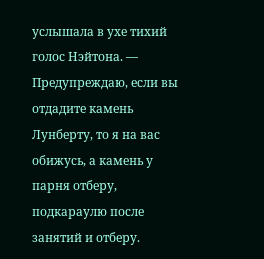услышала в ухе тихий голос Нэйтона. — Предупреждаю, если вы отдадите камень Лунберту, то я на вас обижусь, а камень у парня отберу, подкараулю после занятий и отберу.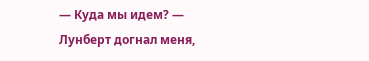— Куда мы идем? — Лунберт догнал меня,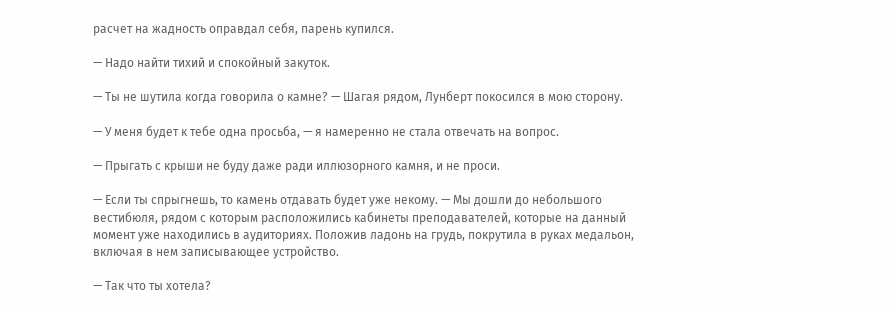расчет на жадность оправдал себя, парень купился.

— Надо найти тихий и спокойный закуток.

— Ты не шутила когда говорила о камне? — Шагая рядом, Лунберт покосился в мою сторону.

— У меня будет к тебе одна просьба, — я намеренно не стала отвечать на вопрос.

— Прыгать с крыши не буду даже ради иллюзорного камня, и не проси.

— Если ты спрыгнешь, то камень отдавать будет уже некому. — Мы дошли до небольшого вестибюля, рядом с которым расположились кабинеты преподавателей, которые на данный момент уже находились в аудиториях. Положив ладонь на грудь, покрутила в руках медальон, включая в нем записывающее устройство.

— Так что ты хотела?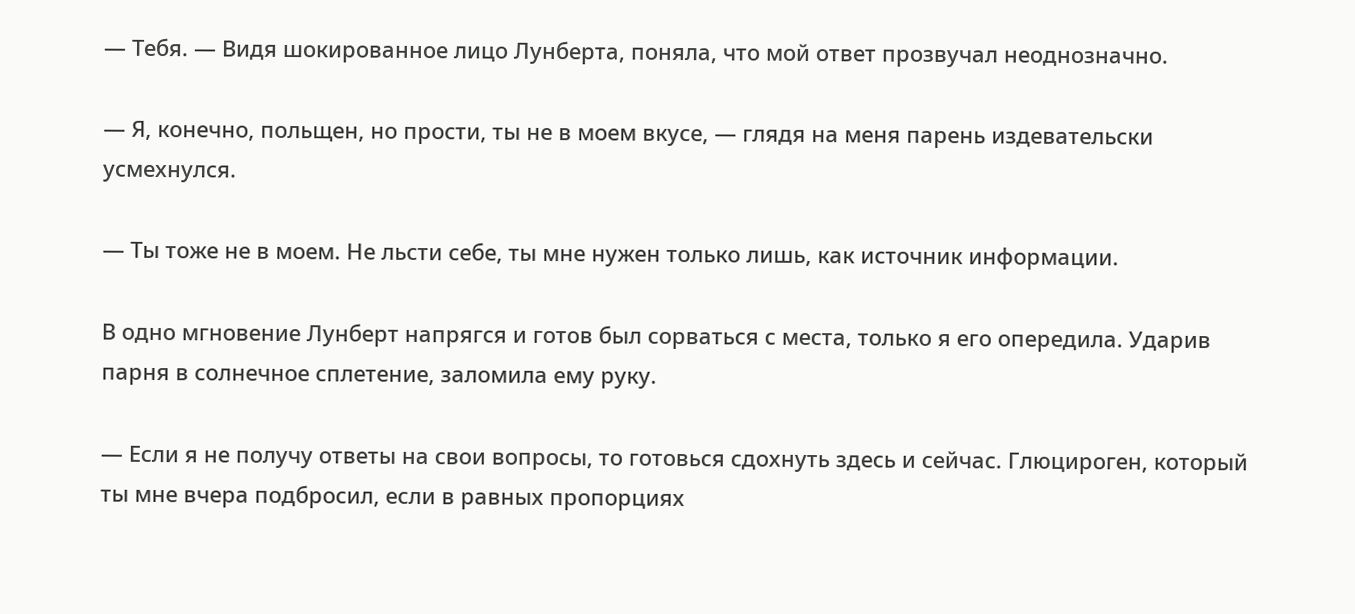— Тебя. — Видя шокированное лицо Лунберта, поняла, что мой ответ прозвучал неоднозначно.

— Я, конечно, польщен, но прости, ты не в моем вкусе, — глядя на меня парень издевательски усмехнулся.

— Ты тоже не в моем. Не льсти себе, ты мне нужен только лишь, как источник информации.

В одно мгновение Лунберт напрягся и готов был сорваться с места, только я его опередила. Ударив парня в солнечное сплетение, заломила ему руку.

— Если я не получу ответы на свои вопросы, то готовься сдохнуть здесь и сейчас. Глюцироген, который ты мне вчера подбросил, если в равных пропорциях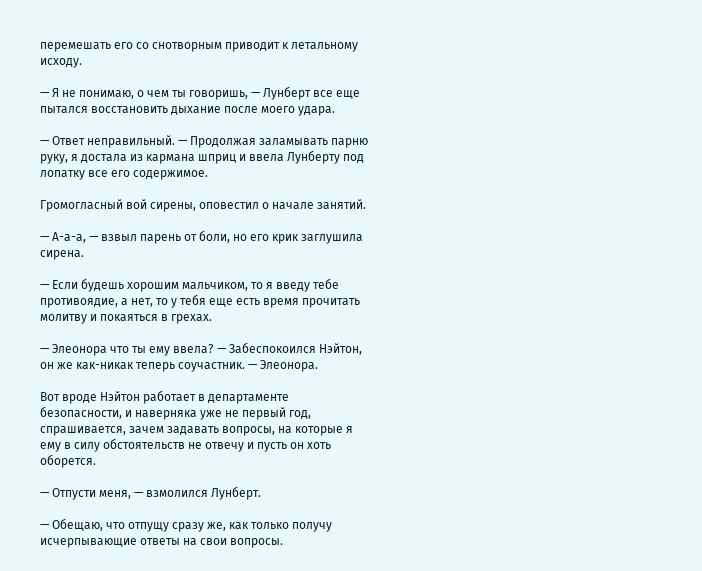перемешать его со снотворным приводит к летальному исходу.

— Я не понимаю, о чем ты говоришь, — Лунберт все еще пытался восстановить дыхание после моего удара.

— Ответ неправильный. — Продолжая заламывать парню руку, я достала из кармана шприц и ввела Лунберту под лопатку все его содержимое.

Громогласный вой сирены, оповестил о начале занятий.

— А-а-а, — взвыл парень от боли, но его крик заглушила сирена.

— Если будешь хорошим мальчиком, то я введу тебе противоядие, а нет, то у тебя еще есть время прочитать молитву и покаяться в грехах.

— Элеонора что ты ему ввела? — Забеспокоился Нэйтон, он же как-никак теперь соучастник. — Элеонора.

Вот вроде Нэйтон работает в департаменте безопасности, и наверняка уже не первый год, спрашивается, зачем задавать вопросы, на которые я ему в силу обстоятельств не отвечу и пусть он хоть оборется.

— Отпусти меня, — взмолился Лунберт.

— Обещаю, что отпущу сразу же, как только получу исчерпывающие ответы на свои вопросы.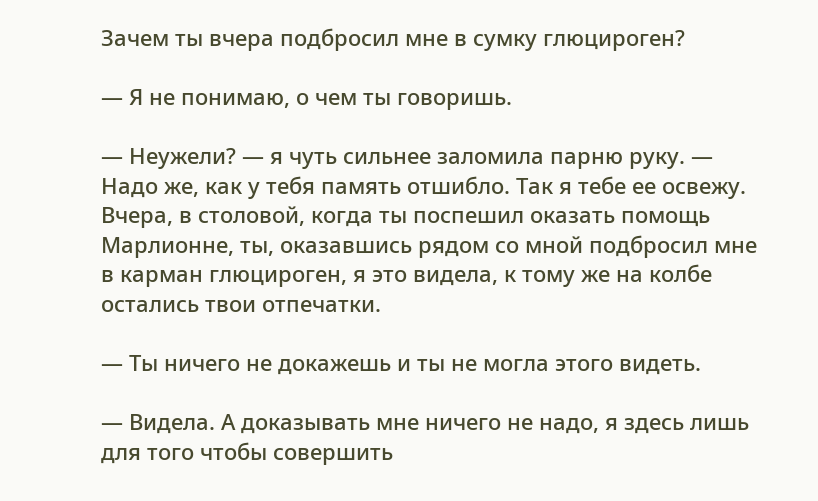Зачем ты вчера подбросил мне в сумку глюцироген?

— Я не понимаю, о чем ты говоришь.

— Неужели? — я чуть сильнее заломила парню руку. — Надо же, как у тебя память отшибло. Так я тебе ее освежу. Вчера, в столовой, когда ты поспешил оказать помощь Марлионне, ты, оказавшись рядом со мной подбросил мне в карман глюцироген, я это видела, к тому же на колбе остались твои отпечатки.

— Ты ничего не докажешь и ты не могла этого видеть.

— Видела. А доказывать мне ничего не надо, я здесь лишь для того чтобы совершить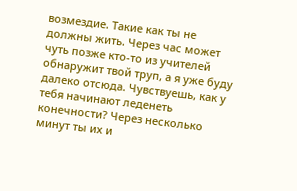возмездие. Такие как ты не должны жить. Через час может чуть позже кто-то из учителей обнаружит твой труп, а я уже буду далеко отсюда. Чувствуешь, как у тебя начинают леденеть конечности? Через несколько минут ты их и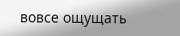вовсе ощущать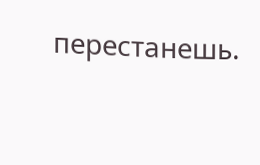перестанешь.